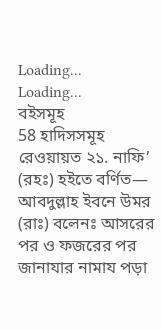Loading...
Loading...
বইসমূহ
58 হাদিসসমূহ
রেওয়ায়ত ২১. নাফি’ (রহঃ) হইতে বর্ণিত— আবদুল্লাহ ইবনে উমর (রাঃ) বলেনঃ আসরের পর ও ফজরের পর জানাযার নামায পড়া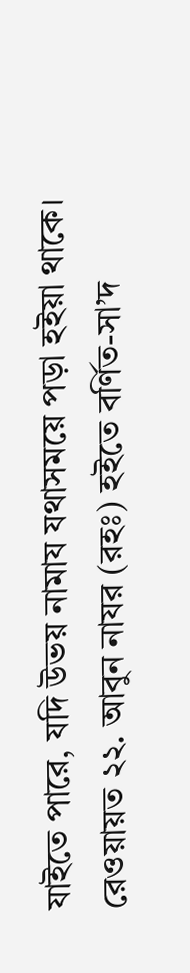যাইতে পারে, যদি উভয় নামায যথাসময়ে পড়া হইয়া থাকে।
রেওয়ায়ত ২২. আবুন নাযর (রহঃ) হইতে বর্ণিত-সা’দ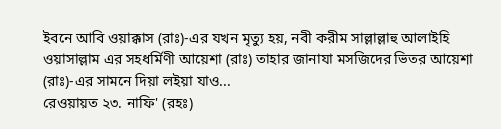ইবনে আবি ওয়াক্কাস (রাঃ)-এর যখন মৃত্যু হয়, নবী করীম সাল্লাল্লাহু আলাইহি ওয়াসাল্লাম এর সহধর্মিণী আয়েশা (রাঃ) তাহার জানাযা মসজিদের ভিতর আয়েশা (রাঃ)-এর সামনে দিয়া লইয়া যাও...
রেওয়ায়ত ২৩. নাফি' (রহঃ)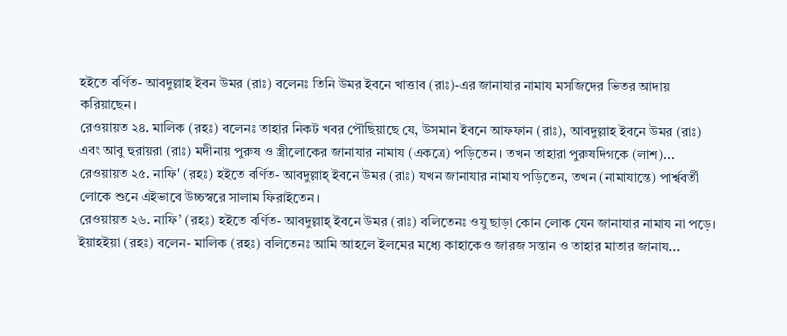হইতে বর্ণিত- আবদুল্লাহ ইবন উমর (রাঃ) বলেনঃ তিনি উমর ইবনে খাত্তাব (রাঃ)-এর জানাযার নামায মসজিদের ভিতর আদায় করিয়াছেন।
রেওয়ায়ত ২৪. মালিক (রহঃ) বলেনঃ তাহার নিকট খবর পৌছিয়াছে যে, উসমান ইবনে আফফান (রাঃ), আবদুল্লাহ ইবনে উমর (রাঃ) এবং আবু হুরায়রা (রাঃ) মদীনায় পুরুষ ও স্ত্রীলোকের জানাযার নামায (একত্রে) পড়িতেন। তখন তাহারা পুরুষদিগকে (লাশ)...
রেওয়ায়ত ২৫. নাফি' (রহঃ) হইতে বর্ণিত- আবদুল্লাহ্ ইবনে উমর (রাঃ) যখন জানাযার নামায পড়িতেন, তখন (নামাযান্তে) পার্শ্ববর্তী লোকে শুনে এইভাবে উচ্চস্বরে সালাম ফিরাইতেন।
রেওয়ায়ত ২৬. নাফি’ (রহঃ) হইতে বর্ণিত- আবদুল্লাহ্ ইবনে উমর (রাঃ) বলিতেনঃ ওযু ছাড়া কোন লোক যেন জানাযার নামায না পড়ে। ইয়াহইয়া (রহঃ) বলেন- মালিক (রহঃ) বলিতেনঃ আমি আহলে ইলমের মধ্যে কাহাকেও জারজ সন্তান ও তাহার মাতার জানায...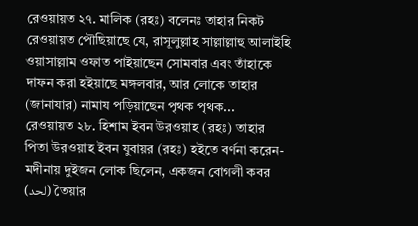রেওয়ায়ত ২৭. মালিক (রহঃ) বলেনঃ তাহার নিকট রেওয়ায়ত পৌছিয়াছে যে, রাসূলুল্লাহ সাল্লাল্লাহু আলাইহি ওয়াসাল্লাম ওফাত পাইয়াছেন সোমবার এবং তাঁহাকে দাফন করা হইয়াছে মঙ্গলবার, আর লোকে তাহার (জানাযার) নামায পড়িয়াছেন পৃথক পৃথক...
রেওয়ায়ত ২৮. হিশাম ইবন উরওয়াহ (রহঃ) তাহার পিতা উরওয়াহ ইবন যুবায়র (রহঃ) হইতে বর্ণনা করেন- মদীনায় দুইজন লোক ছিলেন, একজন বোগলী কবর (لحد) তৈয়ার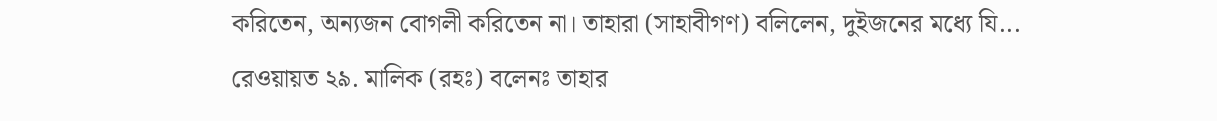করিতেন, অন্যজন বোগলী করিতেন না। তাহারা (সাহাবীগণ) বলিলেন, দুইজনের মধ্যে যি...
রেওয়ায়ত ২৯. মালিক (রহঃ) বলেনঃ তাহার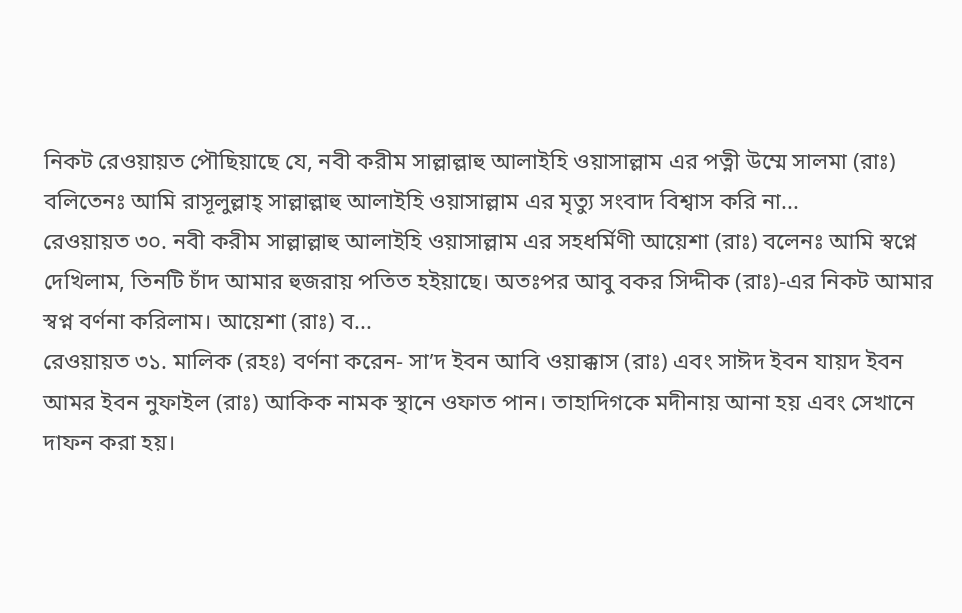নিকট রেওয়ায়ত পৌছিয়াছে যে, নবী করীম সাল্লাল্লাহু আলাইহি ওয়াসাল্লাম এর পত্নী উম্মে সালমা (রাঃ) বলিতেনঃ আমি রাসূলুল্লাহ্ সাল্লাল্লাহু আলাইহি ওয়াসাল্লাম এর মৃত্যু সংবাদ বিশ্বাস করি না...
রেওয়ায়ত ৩০. নবী করীম সাল্লাল্লাহু আলাইহি ওয়াসাল্লাম এর সহধর্মিণী আয়েশা (রাঃ) বলেনঃ আমি স্বপ্নে দেখিলাম, তিনটি চাঁদ আমার হুজরায় পতিত হইয়াছে। অতঃপর আবু বকর সিদ্দীক (রাঃ)-এর নিকট আমার স্বপ্ন বর্ণনা করিলাম। আয়েশা (রাঃ) ব...
রেওয়ায়ত ৩১. মালিক (রহঃ) বর্ণনা করেন- সা’দ ইবন আবি ওয়াক্কাস (রাঃ) এবং সাঈদ ইবন যায়দ ইবন আমর ইবন নুফাইল (রাঃ) আকিক নামক স্থানে ওফাত পান। তাহাদিগকে মদীনায় আনা হয় এবং সেখানে দাফন করা হয়।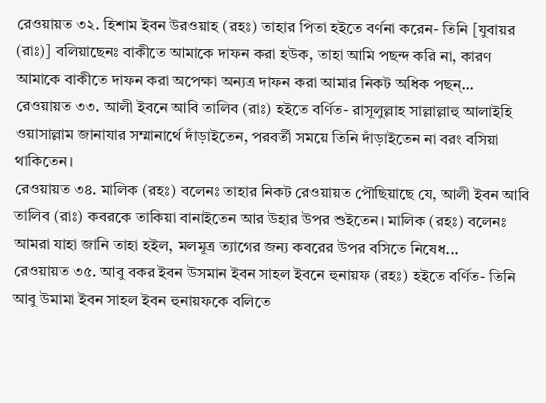রেওয়ায়ত ৩২. হিশাম ইবন উরওয়াহ (রহঃ) তাহার পিতা হইতে বর্ণনা করেন- তিনি [যুবায়র (রাঃ)] বলিয়াছেনঃ বাকীতে আমাকে দাফন করা হউক, তাহা আমি পছন্দ করি না, কারণ আমাকে বাকীতে দাফন করা অপেক্ষা অন্যত্র দাফন করা আমার নিকট অধিক পছন্...
রেওয়ায়ত ৩৩. আলী ইবনে আবি তালিব (রাঃ) হইতে বর্ণিত- রাসূলুল্লাহ সাল্লাল্লাহু আলাইহি ওয়াসাল্লাম জানাযার সম্মানার্থে দাঁড়াইতেন, পরবর্তী সময়ে তিনি দাঁড়াইতেন না বরং বসিয়া থাকিতেন।
রেওয়ায়ত ৩৪. মালিক (রহঃ) বলেনঃ তাহার নিকট রেওয়ায়ত পৌছিয়াছে যে, আলী ইবন আবি তালিব (রাঃ) কবরকে তাকিয়া বানাইতেন আর উহার উপর শুইতেন। মালিক (রহঃ) বলেনঃ আমরা যাহা জানি তাহা হইল, মলমূত্র ত্যাগের জন্য কবরের উপর বসিতে নিষেধ...
রেওয়ায়ত ৩৫. আবু বকর ইবন উসমান ইবন সাহল ইবনে হুনায়ফ (রহঃ) হইতে বর্ণিত- তিনি আবু উমামা ইবন সাহল ইবন হুনায়ফকে বলিতে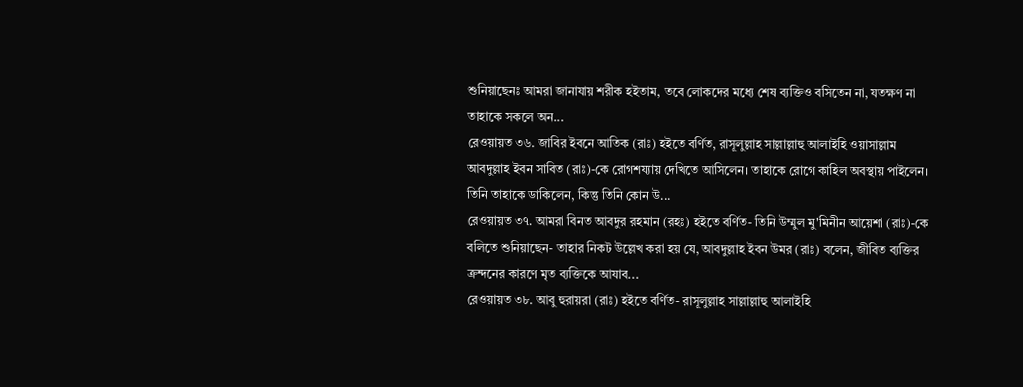শুনিয়াছেনঃ আমরা জানাযায় শরীক হইতাম, তবে লোকদের মধ্যে শেষ ব্যক্তিও বসিতেন না, যতক্ষণ না তাহাকে সকলে অন...
রেওয়ায়ত ৩৬. জাবির ইবনে আতিক (রাঃ) হইতে বর্ণিত, রাসূলুল্লাহ সাল্লাল্লাহু আলাইহি ওয়াসাল্লাম আবদুল্লাহ ইবন সাবিত (রাঃ)-কে রোগশয্যায় দেখিতে আসিলেন। তাহাকে রোগে কাহিল অবস্থায় পাইলেন। তিনি তাহাকে ডাকিলেন, কিন্তু তিনি কোন উ...
রেওয়ায়ত ৩৭. আমরা বিনত আবদুর রহমান (রহঃ) হইতে বর্ণিত- তিনি উম্মুল মু'মিনীন আয়েশা (রাঃ)-কে বলিতে শুনিয়াছেন- তাহার নিকট উল্লেখ করা হয় যে, আবদুল্লাহ ইবন উমর (রাঃ) বলেন, জীবিত ব্যক্তির ক্ৰন্দনের কারণে মৃত ব্যক্তিকে আযাব...
রেওয়ায়ত ৩৮. আবু হুরায়রা (রাঃ) হইতে বর্ণিত- রাসূলুল্লাহ সাল্লাল্লাহু আলাইহি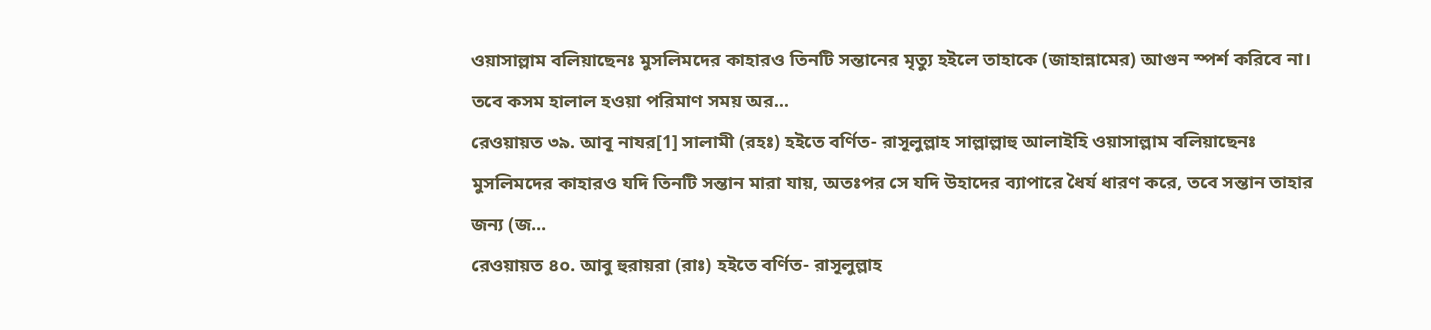ওয়াসাল্লাম বলিয়াছেনঃ মুসলিমদের কাহারও তিনটি সন্তানের মৃত্যু হইলে তাহাকে (জাহান্নামের) আগুন স্পর্শ করিবে না। তবে কসম হালাল হওয়া পরিমাণ সময় অর...
রেওয়ায়ত ৩৯. আবূ নাযর[1] সালামী (রহঃ) হইতে বর্ণিত- রাসূলুল্লাহ সাল্লাল্লাহু আলাইহি ওয়াসাল্লাম বলিয়াছেনঃ মুসলিমদের কাহারও যদি তিনটি সন্তান মারা যায়, অতঃপর সে যদি উহাদের ব্যাপারে ধৈর্য ধারণ করে, তবে সন্তান তাহার জন্য (জ...
রেওয়ায়ত ৪০. আবু হুরায়রা (রাঃ) হইতে বর্ণিত- রাসূলুল্লাহ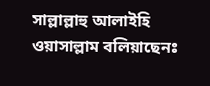সাল্লাল্লাহু আলাইহি ওয়াসাল্লাম বলিয়াছেনঃ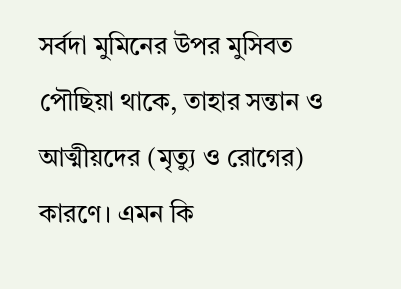সর্বদা মুমিনের উপর মুসিবত পৌছিয়া থাকে, তাহার সন্তান ও আত্মীয়দের (মৃত্যু ও রোগের) কারণে। এমন কি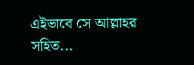এইভাবে সে আল্লাহর সহিত...